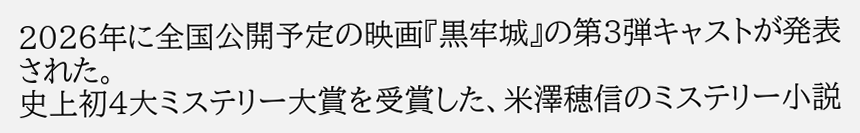2026年に全国公開予定の映画『黒牢城』の第3弾キャストが発表された。
史上初4大ミステリー大賞を受賞した、米澤穂信のミステリー小説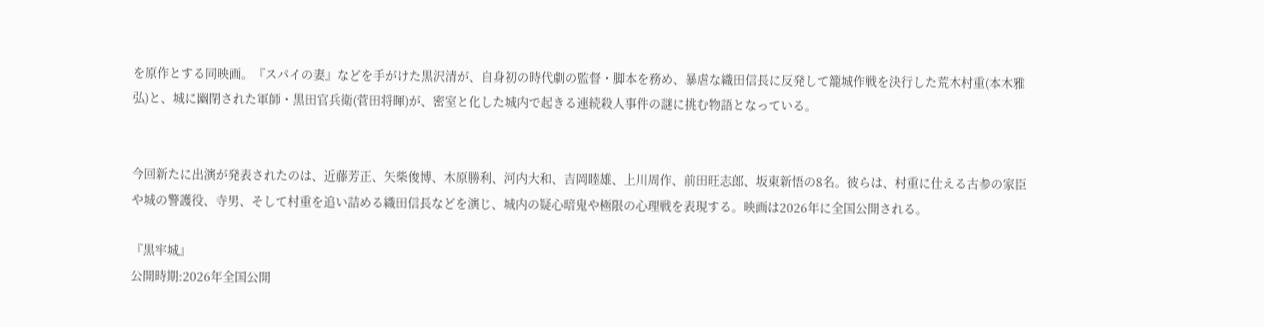を原作とする同映画。『スパイの妻』などを手がけた黒沢清が、自身初の時代劇の監督・脚本を務め、暴虐な織田信長に反発して籠城作戦を決行した荒木村重(本木雅弘)と、城に幽閉された軍師・黒田官兵衛(菅田将暉)が、密室と化した城内で起きる連続殺人事件の謎に挑む物語となっている。


今回新たに出演が発表されたのは、近藤芳正、矢柴俊博、木原勝利、河内大和、吉岡睦雄、上川周作、前田旺志郎、坂東新悟の8名。彼らは、村重に仕える古参の家臣や城の警護役、寺男、そして村重を追い詰める織田信長などを演じ、城内の疑心暗鬼や極限の心理戦を表現する。映画は2026年に全国公開される。

『黒牢城』
公開時期:2026年全国公開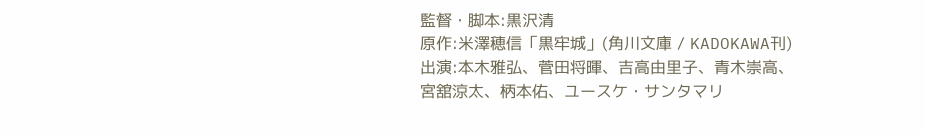監督・脚本:黒沢清
原作:米澤穂信「黒牢城」(角川文庫 / KADOKAWA刊)
出演:本木雅弘、菅田将暉、吉高由里子、青木崇高、宮舘涼太、柄本佑、ユースケ・サンタマリ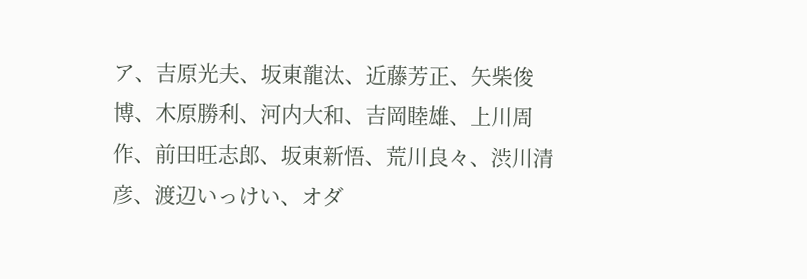ア、吉原光夫、坂東龍汰、近藤芳正、矢柴俊博、木原勝利、河内大和、吉岡睦雄、上川周作、前田旺志郎、坂東新悟、荒川良々、渋川清彦、渡辺いっけい、オダ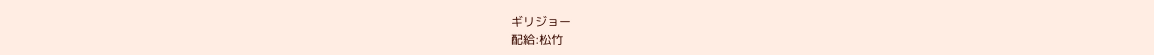ギリジョー
配給:松竹